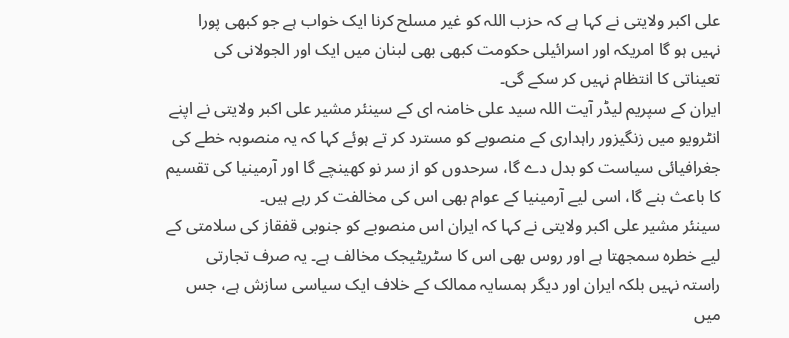علی اکبر ولایتی نے کہا ہے کہ حزب اللہ کو غیر مسلح کرنا ایک خواب ہے جو کبھی پورا نہیں ہو گا امریکہ اور اسرائیلی حکومت کبھی بھی لبنان میں ایک اور الجولانی کی تعیناتی کا انتظام نہیں کر سکے گی۔
ایران کے سپریم لیڈر آیت اللہ سید علی خامنہ ای کے سینئر مشیر علی اکبر ولایتی نے اپنے انٹرویو میں زنگیزور راہداری کے منصوبے کو مسترد کر تے ہوئے کہا کہ یہ منصوبہ خطے کی جغرافیائی سیاست کو بدل دے گا، سرحدوں کو از سر نو کھینچے گا اور آرمینیا کی تقسیم کا باعث بنے گا، اسی لیے آرمینیا کے عوام بھی اس کی مخالفت کر رہے ہیں۔
سینئر مشیر علی اکبر ولایتی نے کہا کہ ایران اس منصوبے کو جنوبی قفقاز کی سلامتی کے لیے خطرہ سمجھتا ہے اور روس بھی اس کا سٹریٹیجک مخالف ہے۔ یہ صرف تجارتی راستہ نہیں بلکہ ایران اور دیگر ہمسایہ ممالک کے خلاف ایک سیاسی سازش ہے، جس میں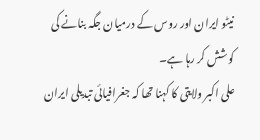نیٹو ایران اور روس کے درمیان جگہ بنانے کی کوشش کر رہا ہے۔
علی اکبر ولایتی کا کہنا تھا کہ جغرافیائی تبدیلی ایران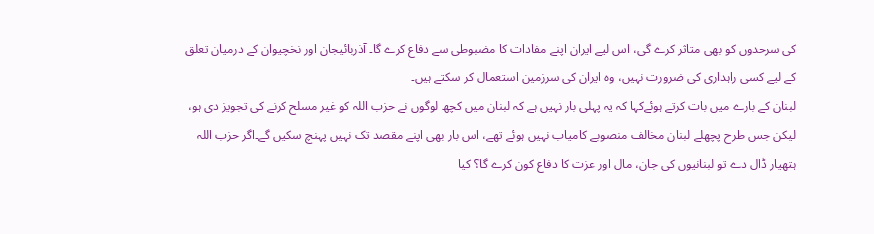کی سرحدوں کو بھی متاثر کرے گی، اس لیے ایران اپنے مفادات کا مضبوطی سے دفاع کرے گا۔ آذربائیجان اور نخچیوان کے درمیان تعلق کے لیے کسی راہداری کی ضرورت نہیں، وہ ایران کی سرزمین استعمال کر سکتے ہیں۔
لبنان کے بارے میں بات کرتے ہوئےکہا کہ یہ پہلی بار نہیں ہے کہ لبنان میں کچھ لوگوں نے حزب اللہ کو غیر مسلح کرنے کی تجویز دی ہو، لیکن جس طرح پچھلے لبنان مخالف منصوبے کامیاب نہیں ہوئے تھے، اس بار بھی اپنے مقصد تک نہیں پہنچ سکیں گے۔اگر حزب اللہ ہتھیار ڈال دے تو لبنانیوں کی جان، مال اور عزت کا دفاع کون کرے گا؟ کیا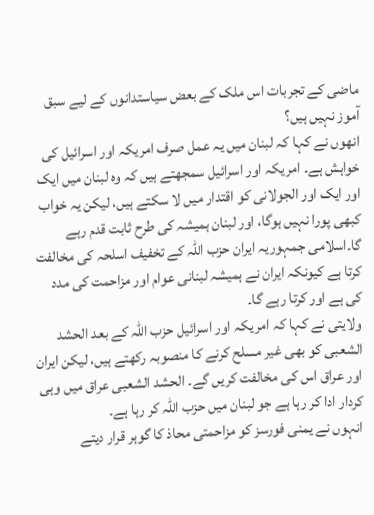ماضی کے تجربات اس ملک کے بعض سیاستدانوں کے لیے سبق آموز نہیں ہیں؟
انھوں نے کہا کہ لبنان میں یہ عمل صرف امریکہ اور اسرائیل کی خواہش ہے۔ امریکہ اور اسرائیل سمجھتے ہیں کہ وہ لبنان میں ایک اور ایک اور الجولانی کو اقتدار میں لا سکتے ہیں، لیکن یہ خواب کبھی پورا نہیں ہوگا، اور لبنان ہمیشہ کی طرح ثابت قدم رہے گا۔اسلامی جمہوریہ ایران حزب اللہ کے تخفیف اسلحہ کی مخالفت کرتا ہے کیونکہ ایران نے ہمیشہ لبنانی عوام اور مزاحمت کی مدد کی ہے اور کرتا رہے گا۔
ولایتی نے کہا کہ امریکہ اور اسرائیل حزب اللہ کے بعد الحشد الشعبی کو بھی غیر مسلح کرنے کا منصوبہ رکھتے ہیں، لیکن ایران اور عراق اس کی مخالفت کریں گے۔ الحشد الشعبی عراق میں وہی کردار ادا کر رہا ہے جو لبنان میں حزب اللہ کر رہا ہے۔
انہوں نے یمنی فورسز کو مزاحمتی محاذ کا گوہر قرار دیتے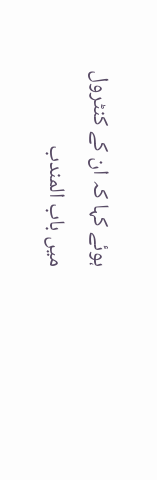ہوئے کہا کہ ان کے کنٹرول میں باب المندب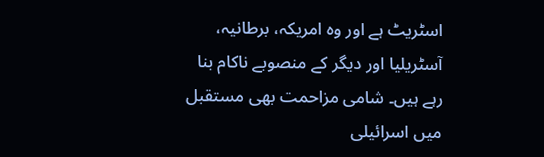اسٹریٹ ہے اور وہ امریکہ، برطانیہ، آسٹریلیا اور دیگر کے منصوبے ناکام بنا رہے ہیں۔ شامی مزاحمت بھی مستقبل میں اسرائیلی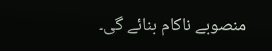منصوبے ناکام بنائے گی۔